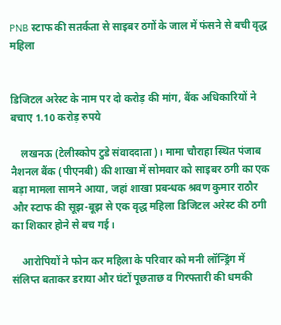PNB स्टाफ की सतर्कता से साइबर ठगों के जाल में फंसने से बची वृद्ध महिला


डिजिटल अरेस्ट के नाम पर दो करोड़ की मांग, बैंक अधिकारियों ने बचाए 1.10 करोड़ रुपये

    लखनऊ (टेलीस्कोप टुडे संवाददाता)। मामा चौराहा स्थित पंजाब नैशनल बैंक (पीएनबी) की शाखा में सोमवार को साइबर ठगी का एक बड़ा मामला सामने आया, जहां शाखा प्रबन्धक श्रवण कुमार राठौर और स्टाफ की सूझ-बूझ से एक वृद्ध महिला डिजिटल अरेस्ट की ठगी का शिकार होने से बच गई।

    आरोपियों ने फोन कर महिला के परिवार को मनी लॉन्ड्रिंग में संलिप्त बताकर डराया और घंटों पूछताछ व गिरफ्तारी की धमकी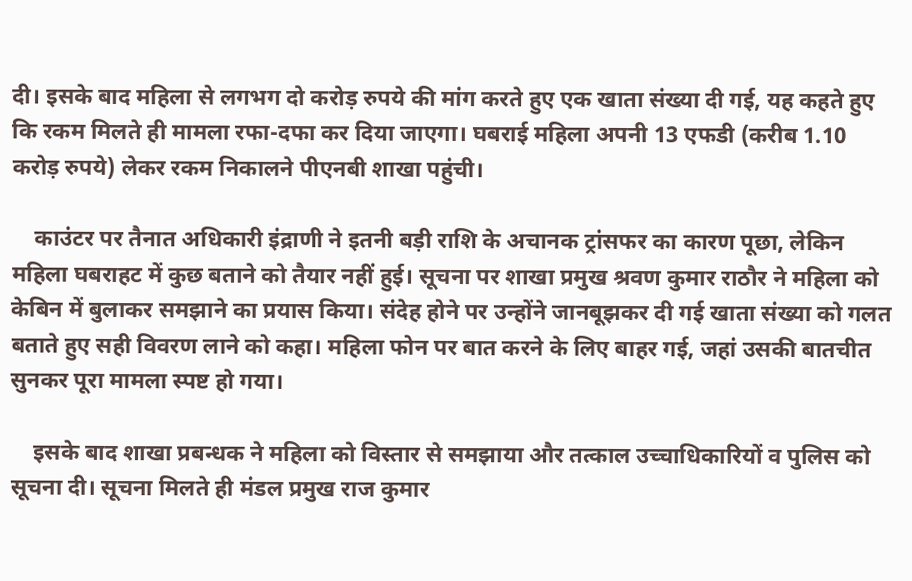दी। इसके बाद महिला से लगभग दो करोड़ रुपये की मांग करते हुए एक खाता संख्या दी गई, यह कहते हुए कि रकम मिलते ही मामला रफा-दफा कर दिया जाएगा। घबराई महिला अपनी 13 एफडी (करीब 1.10 करोड़ रुपये) लेकर रकम निकालने पीएनबी शाखा पहुंची।

    काउंटर पर तैनात अधिकारी इंद्राणी ने इतनी बड़ी राशि के अचानक ट्रांसफर का कारण पूछा, लेकिन महिला घबराहट में कुछ बताने को तैयार नहीं हुई। सूचना पर शाखा प्रमुख श्रवण कुमार राठौर ने महिला को केबिन में बुलाकर समझाने का प्रयास किया। संदेह होने पर उन्होंने जानबूझकर दी गई खाता संख्या को गलत बताते हुए सही विवरण लाने को कहा। महिला फोन पर बात करने के लिए बाहर गई, जहां उसकी बातचीत सुनकर पूरा मामला स्पष्ट हो गया।

    इसके बाद शाखा प्रबन्धक ने महिला को विस्तार से समझाया और तत्काल उच्चाधिकारियों व पुलिस को सूचना दी। सूचना मिलते ही मंडल प्रमुख राज कुमार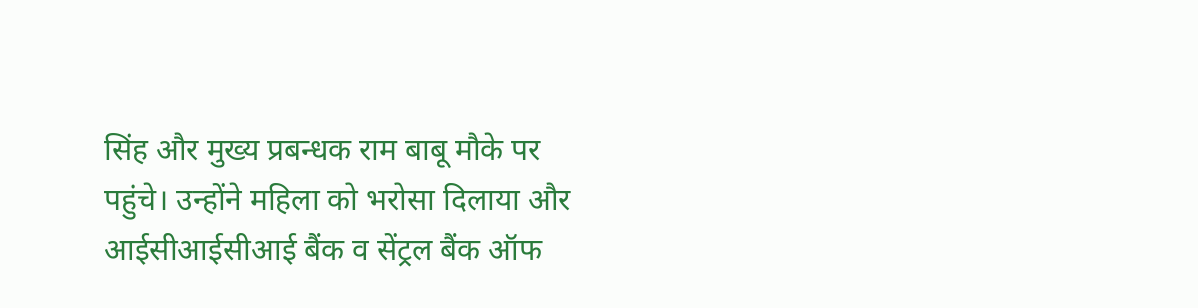सिंह और मुख्य प्रबन्धक राम बाबू मौके पर पहुंचे। उन्होंने महिला को भरोसा दिलाया और आईसीआईसीआई बैंक व सेंट्रल बैंक ऑफ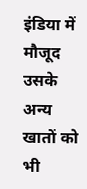इंडिया में मौजूद उसके अन्य खातों को भी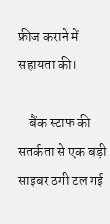फ्रीज कराने में सहायता की।

    बैंक स्टाफ की सतर्कता से एक बड़ी साइबर ठगी टल गई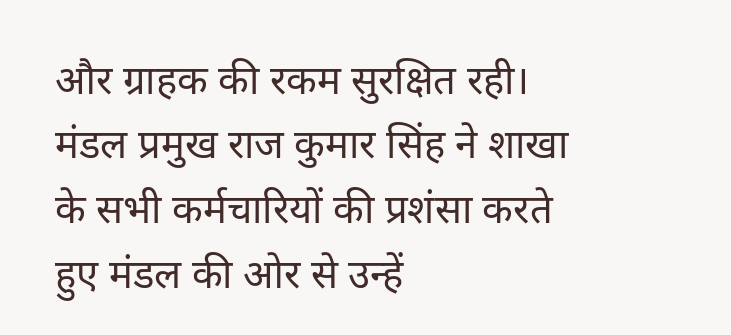और ग्राहक की रकम सुरक्षित रही। मंडल प्रमुख राज कुमार सिंह ने शाखा के सभी कर्मचारियों की प्रशंसा करते हुए मंडल की ओर से उन्हें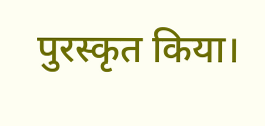पुरस्कृत किया।